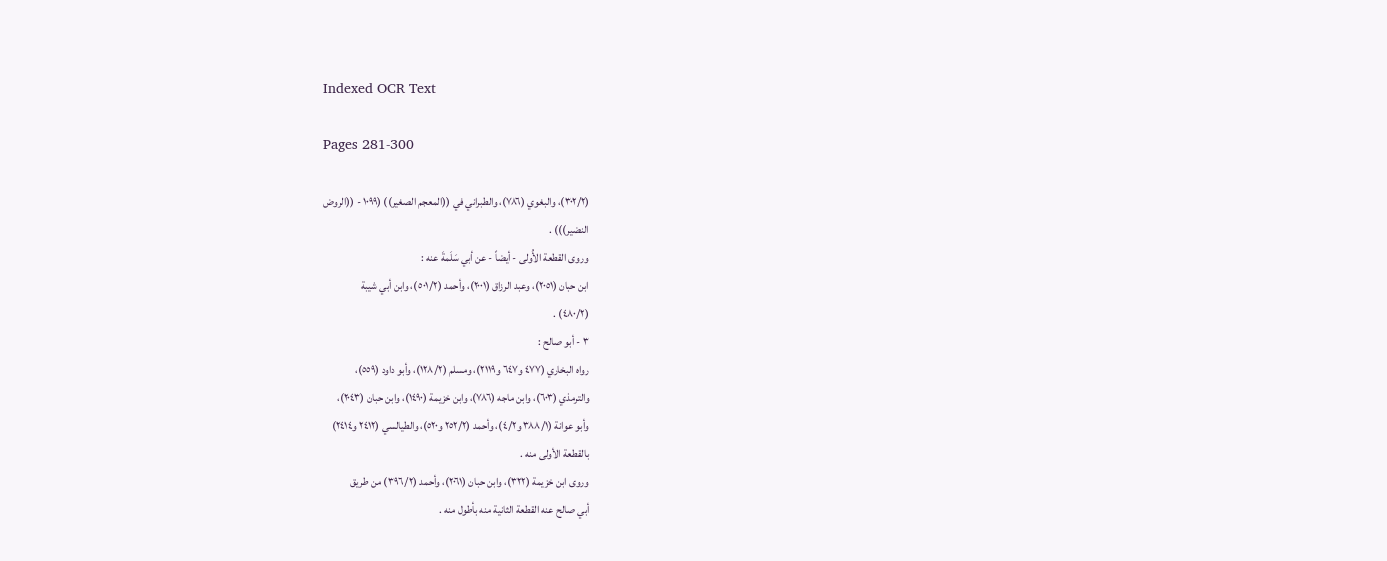Indexed OCR Text

Pages 281-300

(٣٠٢/٢)، والبغوي (٧٨٦)، والطبراني في ((المعجم الصغير)) (١٠٩٩ - ((الروض
النضير))) .
وروى القطعة الأُولى - أيضاً - عن أبي سَلَمةَ عنه :
ابن حبان (٢٠٥١)، وعبد الرزاق (٢٠٠١)، وأحمد (٥٠١/٢)، وابن أبي شيبة
(٤٨٠/٢) .
٣ - أبو صالح :
رواه البخاري (٤٧٧ و٦٤٧ و٢١١٩)، ومسلم (١٢٨/٢)، وأبو داود (٥٥٩)،
والترمذي (٦٠٣)، وابن ماجه (٧٨٦)، وابن خزيمة (١٤٩٠)، وابن حبان (٢٠٤٣)،
وأبو عوانة (٣٨٨/١ و٤/٢)، وأحمد (٢٥٢/٢ و٥٢٠)، والطيالسي (٢٤١٢ و٢٤١٤)
بالقطعة الأولى منه .
وروى ابن خزيمة (٣٢٢)، وابن حبان (٢٠٦١)، وأحمد (٣٩٦/٢) من طريق
أبي صالح عنه القطعة الثانية منه بأطول منه .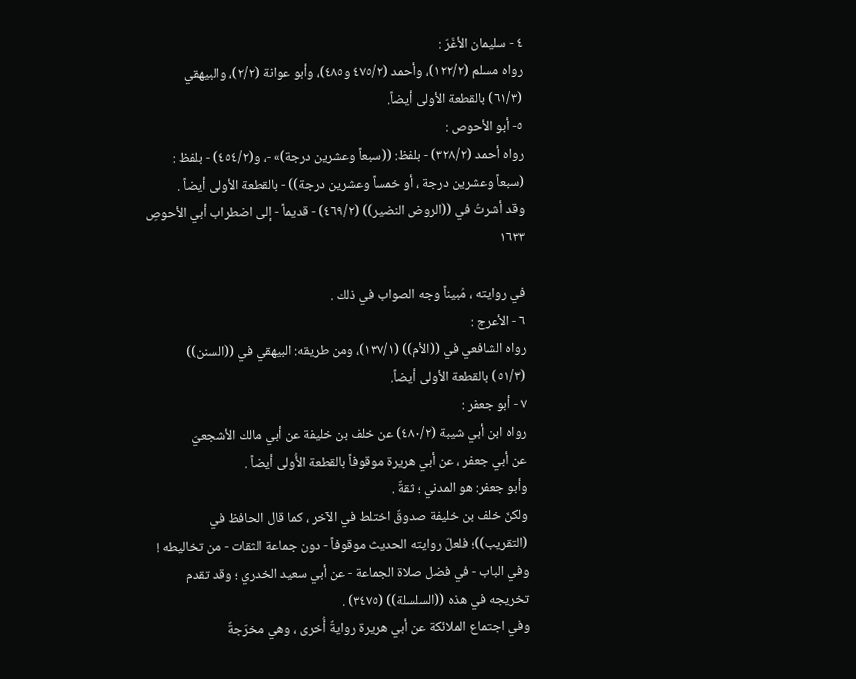٤ - سليمان الأغَرّ :
رواه مسلم (١٢٢/٢)، وأحمد (٤٧٥/٢ و٤٨٥)، وأبو عوانة (٢/٢)، والبيهقي
(٦١/٣) بالقطعة الأولى أيضاً.
٥- أبو الأحوص :
رواه أحمد (٣٢٨/٢) - بلفظ: ((سبعاً وعشرين درجة)» -، و(٤٥٤/٢) - بلفظ :
(سبعاً وعشرين درجة ، أو خمساً وعشرين درجة)) - بالقطعة الأولى أيضاً .
وقد أشرتُ في ((الروض النضير)) (٤٦٩/٢) - قديماً - إلى اضطراب أبي الأحوصِ
١٦٣٣

في روايته ، مُبيناً وجه الصواب في ذلك .
٦ - الأعرج :
رواه الشافعي في ((الأم)) (١٣٧/١)، ومن طريقه: البيهقي في ((السنن))
(٥١/٣) بالقطعة الأولى أيضاً.
٧ - أبو جعفر :
رواه ابن أبي شيبة (٤٨٠/٢) عن خلف بن خليفة عن أبي مالك الأشجعيّ
عن أبي جعفر ، عن أبي هريرة موقوفاً بالقطعة الأُولى أيضاً .
وأبو جعفر: هو المدني ؛ ثقةٌ .
ولكنّ خلف بن خليفة صدوقٌ اختلط في الآخر ، كما قال الحافظ في
(التقريب))؛ فلعلّ روايته الحديث موقوفاً - دون جماعة الثقات - من تخاليطه !
وفي الباب - في فضل صلاة الجماعة - عن أبي سعيد الخدري ؛ وقد تقدم
تخريجه في هذه ((السلسلة)) (٣٤٧٥) .
وفي اجتماع الملائكة عن أبي هريرة روايةٌ أُخرى ، وهي مخرّجةٌ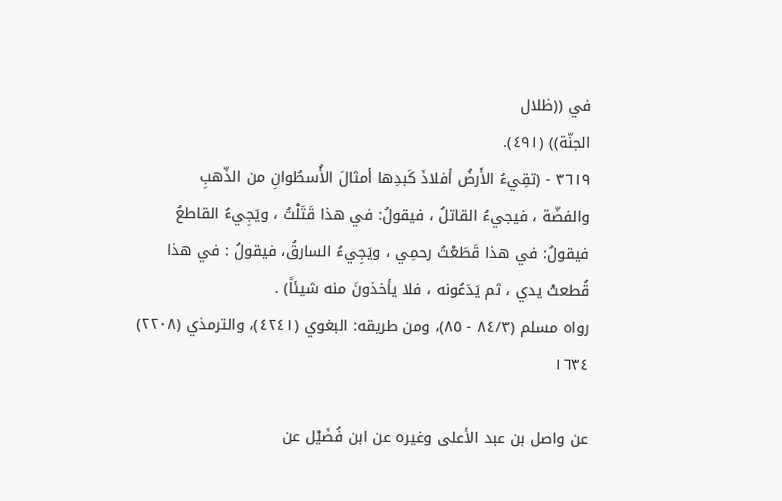في ((ظلال
الجنّة)) (٤٩١).
٣٦١٩ - (تقِيءُ الأَرضُ أفلاذَ كَبدِها أمثالَ الأُسطُوانِ من الذّهبِ
والفضّة ، فيجيءُ القاتلُ ، فيقولُ: في هذا قَتَلْتُ ، ويَجِيءُ القاطعُ
فيقولُ: في هذا قَطَعْتُ رحمِي ، ويَجِيءُ السارقُ، فيقولُ : في هذا
قُطعتْ يدي ، ثم يَدَعُونه ، فلا يأخذونَ منه شيئاً) .
رواه مسلم (٨٤/٣ - ٨٥)، ومن طريقه: البغوي (٤٢٤١)، والترمذي (٢٢٠٨)
١٦٣٤

عن واصل بن عبد الأعلى وغيره عن ابن فُضَيْل عن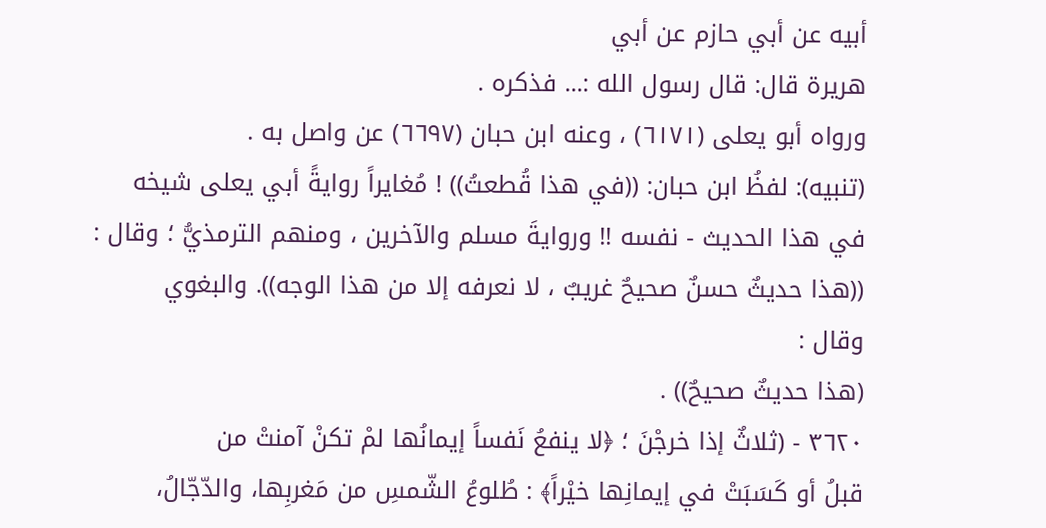أبيه عن أبي حازم عن أبي
هريرة قال: قال رسول الله :... فذكره .
ورواه أبو يعلى (٦١٧١) ، وعنه ابن حبان (٦٦٩٧) عن واصل به .
(تنبيه): لفظُ ابن حبان: ((في هذا قُطعتُ)) ! مُغايراً روايةً أبي يعلى شيخه
في هذا الحديث - نفسه !! وروايةَ مسلم والآخرين ، ومنهم الترمذيُّ ؛ وقال :
((هذا حديثٌ حسنٌ صحيحٌ غريبٌ ، لا نعرفه إلا من هذا الوجه)). والبغوي
وقال :
(هذا حديثٌ صحيحٌ)) .
٣٦٢٠ - (ثلاثٌ إذا خرجْنَ ؛ ﴿لا ينفعُ نَفساً إيمانُها لمْ تكنْ آمنتْ من
قبلُ أو كَسَبَتْ في إيمانِها خيْراً﴾ : طُلوعُ الشّمسِ من مَغربِها، والدّجّالُ،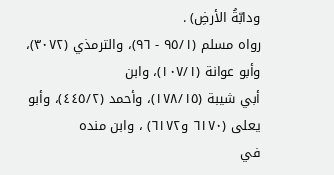ودابّةُ الأرضِ) .
رواه مسلم (٩٥/١ - ٩٦)، والترمذي (٣٠٧٢)، وأبو عوانة (١٠٧/١)، وابن
أبي شيبة (١٧٨/١٥)، وأحمد (٤٤٥/٢)، وأبو يعلى (٦١٧٠ و٦١٧٢) ، وابن منده
في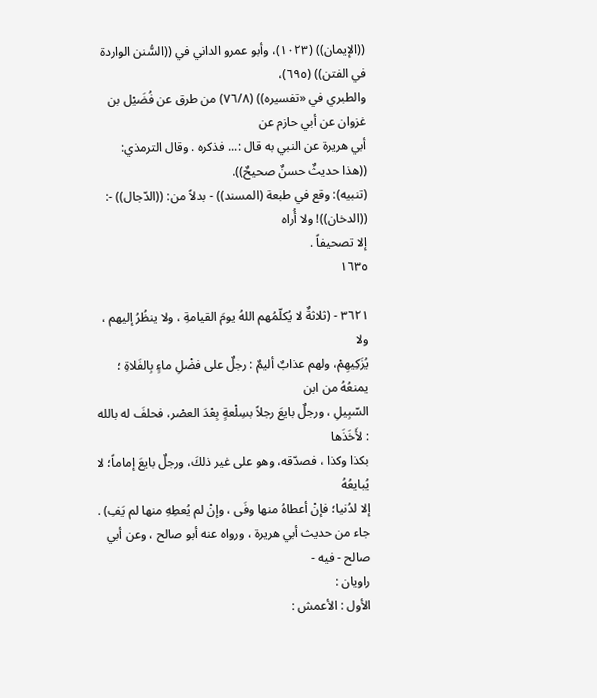((الإيمان)) (١٠٢٣)، وأبو عمرو الداني في ((السُّنن الواردة في الفتن)) (٦٩٥)،
والطبري في «تفسيره)) (٧٦/٨) من طرق عن فُضَيْل بن غزوان عن أبي حازم عن
أبي هريرة عن النبي به قال :... فذكره . وقال الترمذي:
((هذا حديثٌ حسنٌ صحيحٌ)).
(تنبيه): وقع في طبعة (المسند)) - بدلاً من: ((الدّجال)) -: ((الدخان))! ولا أُراه
إلا تصحيفاً .
١٦٣٥

٣٦٢١ - (ثلاثةٌ لا يُكلّمُهم اللهُ يومَ القيامةِ ، ولا ينظُرُ إلیھم ، ولا
يُزَكِيهِمْ، ولهم عذابٌ أليمٌ : رجلٌ على فضْلِ ماءٍ بِالفَلاةِ ؛ يمنعُهُ من ابن
السّبِيلِ ، ورجلٌ بايعَ رجلاً بسِلْعةٍ بِعْدَ العصْر، فحلفَ له بالله : لأَخَذَها
بكذا وكذا ، فصدّقه، وهو على غير ذلكَ، ورجلٌ بايعَ إماماً؛ لا يُبايعُهُ
إلا لدُنيا؛ فإنْ أعطاهُ منها وفَى ، وإنْ لم يُعطِهِ منها لم يَفِ) .
جاء من حديث أبي هريرة ، ورواه عنه أبو صالح ، وعن أبي صالح - فيه -
راويان :
الأول : الأعمش :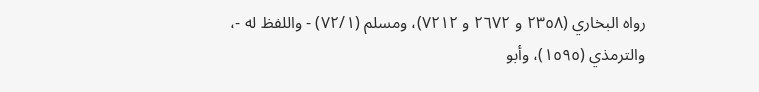رواه البخاري (٢٣٥٨ و ٢٦٧٢ و ٧٢١٢)، ومسلم (٧٢/١) - واللفظ له -،
والترمذي (١٥٩٥)، وأبو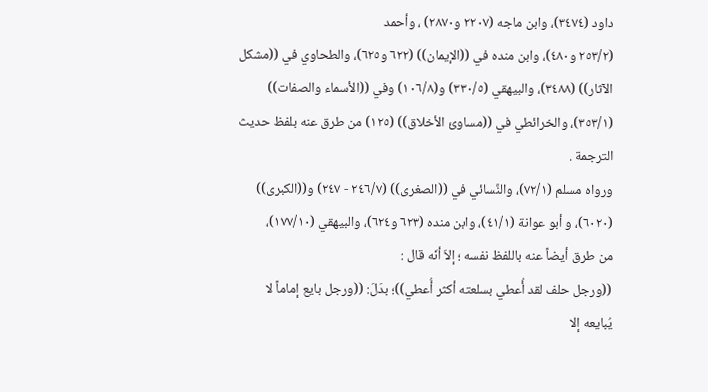داود (٣٤٧٤)، وابن ماجه (٢٢٠٧ و٢٨٧٠) ، وأحمد
(٢٥٣/٢ و٤٨٠)، وابن منده في ((الإيمان)) (٦٢٢ و٦٢٥)، والطحاوي في ((مشكل
الآثار)) (٣٤٨٨)، والبيهقي (٣٣٠/٥) و(١٠٦/٨) وفي ((الأسماء والصفات))
(٣٥٣/١)، والخرائطي في ((مساوئ الأخلاق)) (١٢٥) من طرق عنه بلفظ حديث
الترجمة .
ورواه مسلم (٧٢/١)، والنَّسائي في ((الصغرى)) (٢٤٦/٧ - ٢٤٧) و((الكبرى))
(٦٠٢٠)، و أبو عوانة (٤١/١)، وابن منده (٦٢٣ و٦٢٤)، والبيهقي (١٧٧/١٠)،
من طرق أيضاً عنه باللفظ نفسه ؛ إلاّ أنّه قال :
((ورجل حلف لقد أُعطي بسلعته أكثر أُعطي))؛ بدَلَ: ((ورجل بايع إماماً لا
يُبايعه إلا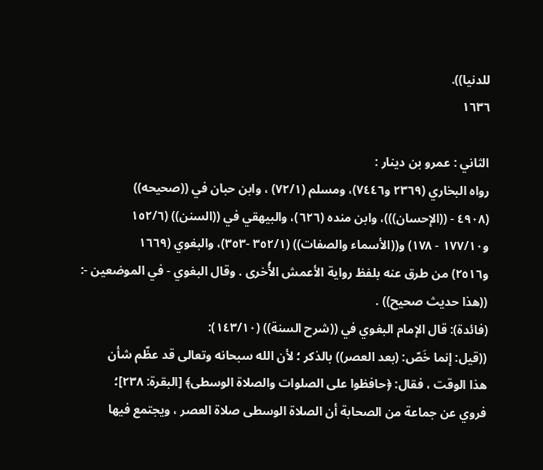للدنيا)).
١٦٣٦

الثاني : عمرو بن دينار :
رواه البخاري (٢٣٦٩ و٧٤٤٦)، ومسلم (٧٢/١) ، وابن حبان في ((صحيحه))
(٤٩٠٨ - ((الإحسان)))، وابن منده (٦٢٦)، والبيهقي في ((السنن)) (١٥٢/٦
و١٧٧/١٠ - ١٧٨) و((الأسماء والصفات)) (٣٥٢/١ -٣٥٣)، والبغوي (١٦٦٩
و٢٥١٦) من طرق عنه بلفظ رواية الأعمش الأُخرى . وقال البغوي - في الموضعين -:
((هذا حديث صحيح)) .
(فائدة): قال الإمام البغوي في ((شرح السنة)) (١٤٣/١٠):
((قيل: إنما خَصّ: (بعد العصر)) بالذكر ؛ لأن الله سبحانه وتعالى قد عظّم شأن
هذا الوقت ، فقال: ﴿حافظوا على الصلوات والصلاة الوسطى﴾ [البقرة: ٢٣٨]؛
فروي عن جماعة من الصحابة أن الصلاة الوسطى صلاة العصر ، ويجتمع فيها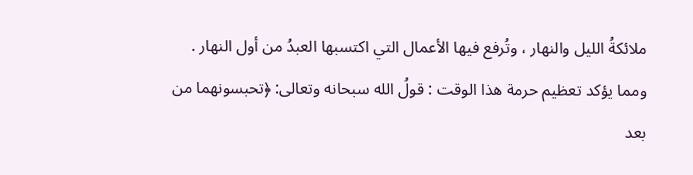ملائكةُ الليل والنهار ، وتُرفع فيها الأعمال التي اكتسبها العبدُ من أول النهار .
ومما يؤكد تعظيم حرمة هذا الوقت : قولُ الله سبحانه وتعالى: ﴿تحبسونهما من
بعد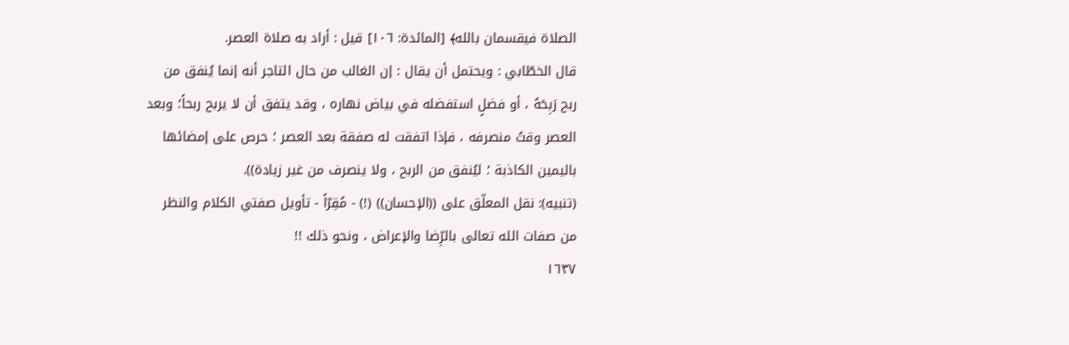الصلاة فيقسمان بالله﴾ [المائدة: ١٠٦] قيل : أراد به صلاة العصر.
قال الخطّابي : ويحتمل أن يقال : إن الغالب من حال التاجر أنه إنما يُنفق من
ربح رَبِحَهُ ، أو فضلٍ استفضله في بياض نهاره ، وقد يتفق أن لا يربح ربحاً؛ وبعد
العصر وقتُ منصرفه ، فإذا اتفقت له صفقة بعد العصر ؛ حرص على إمضائها
باليمين الكاذبة ؛ ليُنفق من الربح ، ولا ينصرف من غير زيادة)).
(تنبيه): نقل المعلّق على ((الإحسان)) (!) - مُقِرّاً - تأويل صفتي الكلام والنظر
من صفات الله تعالى بالرِّضا والإعراض ، ونحو ذلك !!
١٦٣٧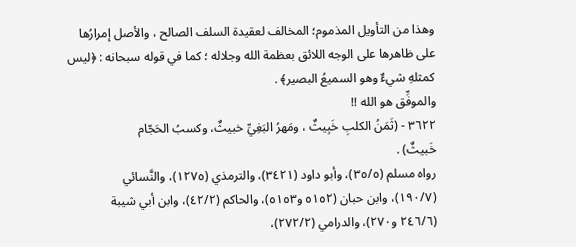وهذا من التأويل المذموم؛ المخالف لعقيدة السلف الصالح ، والأصل إمرارُها
على ظاهرها على الوجه اللائق بعظمة الله وجلاله ؛ كما في قوله سبحانه : ﴿لیس
كمثلهِ شيءٌ وهو السميعُ البصير﴾ .
والموفِّق هو الله !!
٣٦٢٢ - (ثَمَنُ الكلبِ خَبِيثٌ ، ومَهرُ البَغِيِّ خبيثٌ، وكسبُ الحَجّام
خَبيثٌ) .
رواه مسلم (٣٥/٥)، وأبو داود (٣٤٢١)، والترمذي (١٢٧٥)، والنَّسائي
(١٩٠/٧)، وابن حبان (٥١٥٢ و٥١٥٣)، والحاكم (٤٢/٢)، وابن أبي شيبة
(٢٤٦/٦ و٢٧٠)، والدرامي (٢٧٢/٢)،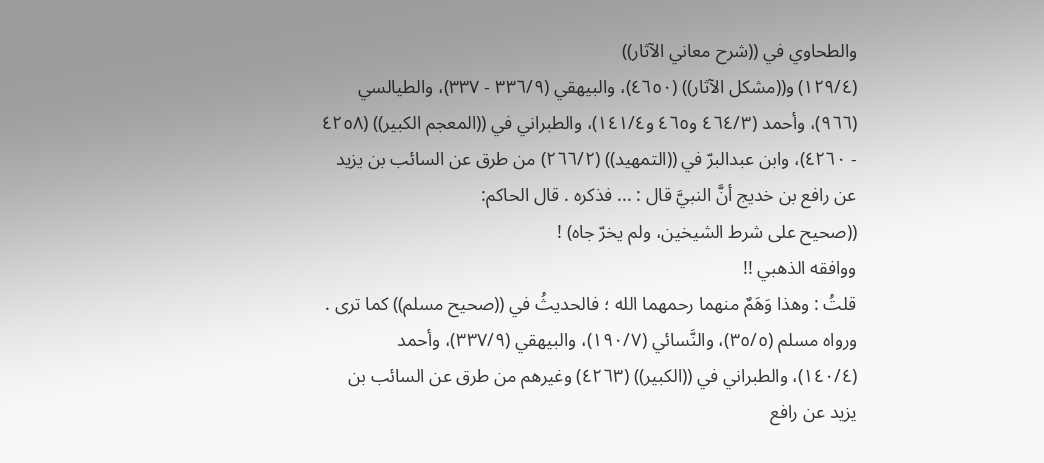والطحاوي في ((شرح معاني الآثار))
(١٢٩/٤) و((مشكل الآثار)) (٤٦٥٠)، والبيهقي (٣٣٦/٩ - ٣٣٧)، والطيالسي
(٩٦٦)، وأحمد (٤٦٤/٣ و٤٦٥ و١٤١/٤)، والطبراني في ((المعجم الكبير)) (٤٢٥٨
- ٤٢٦٠)، وابن عبدالبرّ في ((التمهيد)) (٢٦٦/٢) من طرق عن السائب بن يزيد
عن رافع بن خديج أنَّ النبيَّ قال : ... فذكره . قال الحاكم:
((صحيح على شرط الشيخين، ولم يخرّ جاه) !
ووافقه الذهبي !!
قلتُ : وهذا وَهَمٌ منهما رحمهما الله ؛ فالحدیثُ في ((صحيح مسلم)) كما ترى .
ورواه مسلم (٣٥/٥)، والنَّسائي (١٩٠/٧)، والبيهقي (٣٣٧/٩)، وأحمد
(١٤٠/٤)، والطبراني في ((الكبير)) (٤٢٦٣) وغيرهم من طرق عن السائب بن
يزيد عن رافع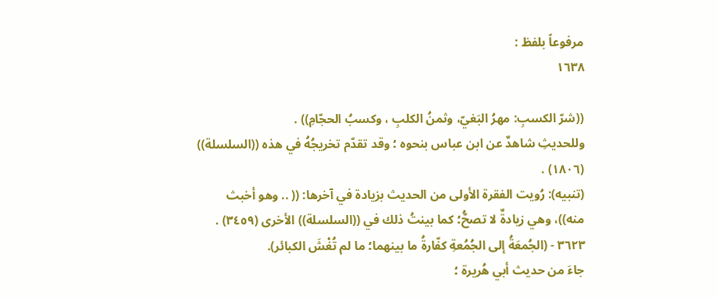مرفوعاً بلفظ :
١٦٣٨

((شرّ الكسبِ: مهرُ البَغيّ، وثمنُ الكلبِ ، وكسبُ الحجّامِ)) .
وللحديثِ شاهدٌ عن ابن عباس بنحوه ؛ وقد تقدّم تخريجُهُ في هذه ((السلسلة))
(١٨٠٦) .
(تنبيه): رُويت الفقرة الأولى من الحديث بزيادة في آخرها: (( .. وهو أخبث
منه))، وهي زيادةٌ لا تصحُّ؛ كما بينتُ ذلك في ((السلسلة)) الأخرى (٣٤٥٩) .
٣٦٢٣ - (الجُمعَةُ إلى الجُمُعةِ كفّارةُ ما بينهما؛ ما لم تُغْشَ الكبائر).
جاءَ من حديث أبي هُريرة ؛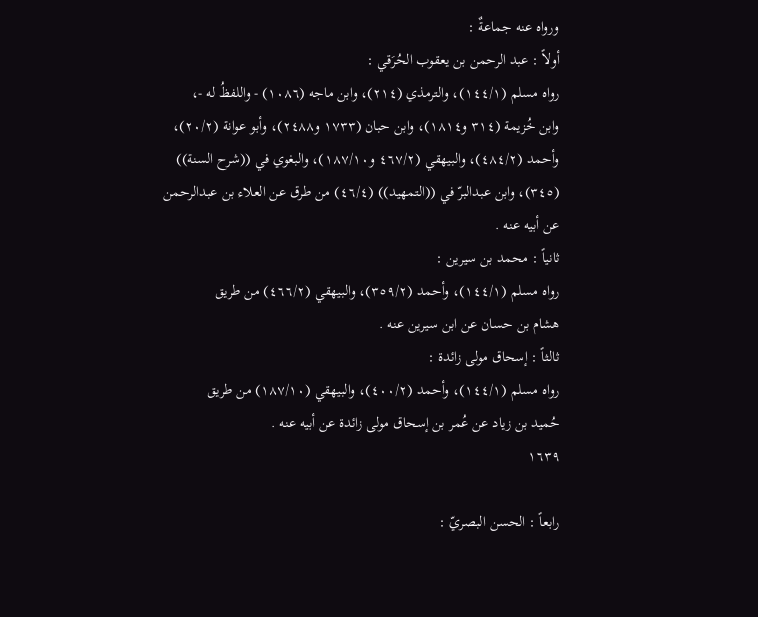ورواه عنه جماعةٌ :
أولاً : عبد الرحمن بن يعقوب الحُرَقي :
رواه مسلم (١٤٤/١)، والترمذي (٢١٤)، وابن ماجه (١٠٨٦) - واللفظُ له -،
وابن خُزيمة (٣١٤ و١٨١٤)، وابن حبان (١٧٣٣ و٢٤٨٨)، وأبو عوانة (٢٠/٢)،
وأحمد (٤٨٤/٢)، والبيهقي (٤٦٧/٢ و١٨٧/١٠)، والبغوي في ((شرح السنة))
(٣٤٥)، وابن عبدالبرّ في ((التمهيد)) (٤٦/٤) من طرق عن العلاء بن عبدالرحمن
عن أبيه عنه .
ثانياً : محمد بن سيرين :
رواه مسلم (١٤٤/١)، وأحمد (٣٥٩/٢)، والبيهقي (٤٦٦/٢) من طريق
هشام بن حسان عن ابن سيرين عنه .
ثالثاً : إسحاق مولى زائدة :
رواه مسلم (١٤٤/١)، وأحمد (٤٠٠/٢)، والبيهقي (١٨٧/١٠) من طريق
حُميد بن زياد عن عُمر بن إسحاق مولى زائدة عن أبيه عنه .
١٦٣٩

رابعاً : الحسن البصريّ :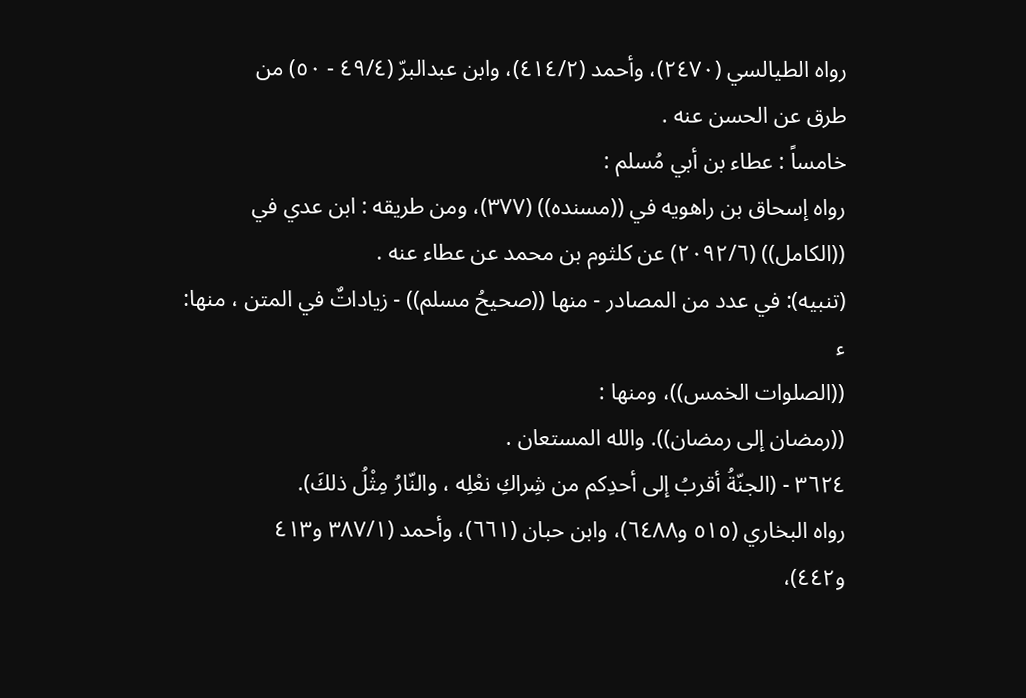رواه الطيالسي (٢٤٧٠)، وأحمد (٤١٤/٢)، وابن عبدالبرّ (٤٩/٤ - ٥٠) من
طرق عن الحسن عنه .
خامساً : عطاء بن أبي مُسلم :
رواه إسحاق بن راهويه في ((مسنده)) (٣٧٧)، ومن طريقه : ابن عدي في
((الكامل)) (٢٠٩٢/٦) عن كلثوم بن محمد عن عطاء عنه .
(تنبيه): في عدد من المصادر - منها ((صحيحُ مسلم)) - زياداتٌ في المتن ، منها:
ء
((الصلوات الخمس))، ومنها :
((رمضان إلى رمضان)). والله المستعان .
٣٦٢٤ - (الجنّةُ أقربُ إلى أحدِكم من شِراكِ نعْلِه ، والنّارُ مِثْلُ ذلكَ).
رواه البخاري (٥١٥ و٦٤٨٨)، وابن حبان (٦٦١)، وأحمد (٣٨٧/١ و٤١٣
و٤٤٢)،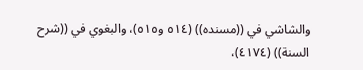والشاشي في ((مسنده)) (٥١٤ و٥١٥)، والبغوي في ((شرح السنة)) (٤١٧٤)،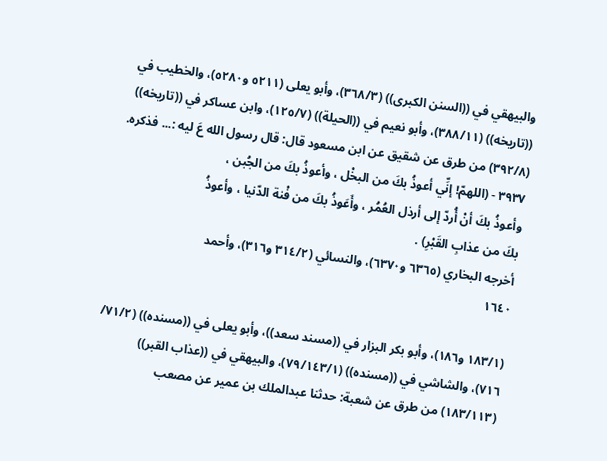والبيهقي في ((السنن الكبرى)) (٣٦٨/٣)، وأبو يعلى (٥٢١١ و٥٢٨٠)، والخطيب في
((تاريخه)) (٣٨٨/١١)، وأبو نعيم في ((الحيلة)) (١٢٥/٧)، وابن عساكر في ((تاريخه))
(٣٩٢/٨) من طرق عن شقيق عن ابن مسعود قال: قال رسول الله عَ ليه :... فذكره.
٣٩٣٧ - (اللهمّ! إنِّي أعوذُ بكَ من البخْل ، وأعوذُ بكَ من الجُبن ،
وأعوذُ بكَ أنْ أُردّ إلى أرذل العُمُر ، وأَعَوذُ بكَ من فْنة الدّنيا ، وأعوذُ
بكَ من عذابِ القَبْرِ) .
أخرجه البخاري (٦٣٦٥ و٦٣٧٠)، والنسائي (٣١٤/٢ و٣١٦)، وأحمد
١٦٤٠

(١٨٣/١ و١٨٦)، وأبو بكر البزار في ((مسند سعد))، وأبو يعلى في ((مسنده)) (٧١/٢/
٧١٦)، والشاشي في ((مسنده)) (٧٩/١٤٣/١)، والبيهقي في ((عذاب القبر))
(١٨٣/١١٣) من طرق عن شعبة: حدثنا عبدالملك بن عمير عن مصعب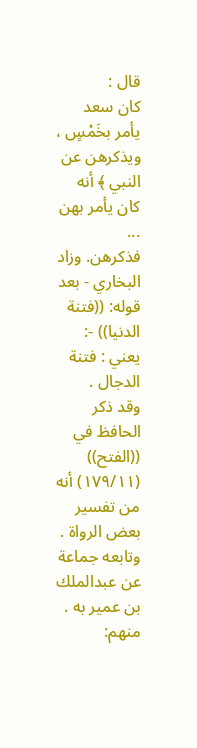قال :
كان سعد يأمر بخَمْسٍ ، ويذكرهن عن النبي ﴾ أنه كان يأمر بهن ...
فذكرهن. وزاد البخاري - بعد قوله: ((فتنة الدنيا)) -:
يعني : فتنة الدجال .
وقد ذكر الحافظ في ((الفتح)) (١٧٩/١١) أنه من تفسير بعض الرواة .
وتابعه جماعة عن عبدالملك بن عمير به .
منهم: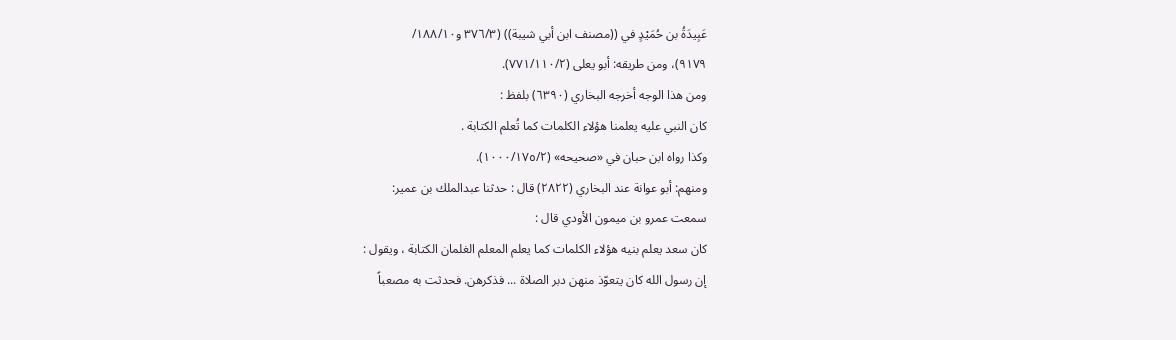عَبِيدَةُ بن حُمَيْدٍ في ((مصنف ابن أبي شيبة)) (٣٧٦/٣ و١٨٨/١٠/
٩١٧٩)، ومن طريقه: أبو يعلى (٧٧١/١١٠/٢).
ومن هذا الوجه أخرجه البخاري (٦٣٩٠) بلفظ :
كان النبي عليه يعلمنا هؤلاء الكلمات كما تُعلم الكتابة .
وكذا رواه ابن حبان في «صحيحه» (١٠٠٠/١٧٥/٢).
ومنهم: أبو عوانة عند البخاري (٢٨٢٢) قال : حدثنا عبدالملك بن عمير:
سمعت عمرو بن ميمون الأودي قال :
كان سعد يعلم بنيه هؤلاء الكلمات كما يعلم المعلم الغلمان الكتابة ، ويقول :
إن رسول الله كان يتعوّذ منهن دبر الصلاة ... فذكرهن. فحدثت به مصعباً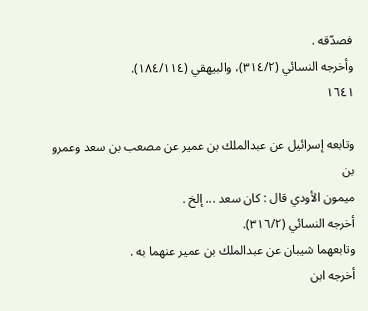فصدّقه .
وأخرجه النسائي (٣١٤/٢)، والبيهقي (١٨٤/١١٤).
١٦٤١

وتابعه إسرائيل عن عبدالملك بن عمير عن مصعب بن سعد وعمرو بن
ميمون الأودي قال : كان سعد ... إلخ .
أخرجه النسائي (٣١٦/٢).
وتابعهما شيبان عن عبدالملك بن عمير عنهما به .
أخرجه ابن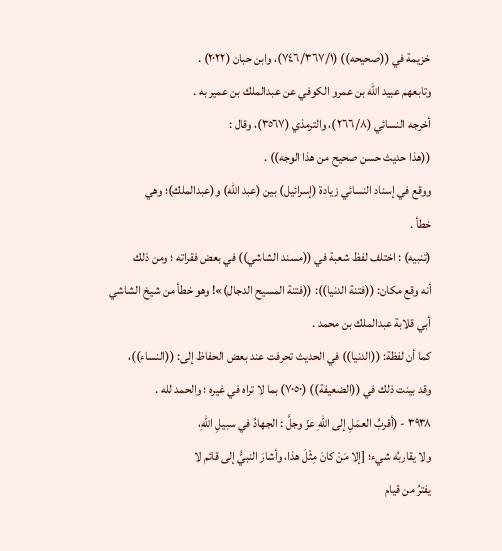خزيمة في ((صحيحه)) (٧٤٦/٣٦٧/١)، وابن حبان (٢٠٢٢) .
وتابعهم عبيد الله بن عمرو الكوفي عن عبدالملك بن عمير به .
أخرجه النسائي (٢٦٦/٨)، والترمذي (٣٥٦٧)، وقال :
((هذا حديث حسن صحيح من هذا الوجه)) .
ووقع في إسناد النسائي زيادة (إسرائيل) بين (عبد الله) و(عبدالملك)؛ وهي
خطأ .
(تنبيه) : اختلف لفظ شعبة في ((مسند الشاشي)) في بعض فقراته ؛ ومن ذلك
أنه وقع مكان: ((فتنة الدنيا)): ((فتنة المسيح الدجال)»! وهو خطأ من شيخ الشاشي
أبي قلابة عبدالملك بن محمد .
كما أن لفظة: ((الدنيا)) في الحديث تحرفت عند بعض الحفاظ إلى: ((النساء))،
وقد بينت ذلك في ((الضعيفة)) (٧٠٥٠) بما لا تراه في غيره ؛ والحمد لله .
٣٩٣٨ - (أقربُ العمَلِ إلى اللهِ عزّ وجلَّ : الجهادُ في سبيلِ اللهِ،
ولا يقاربُه شيء؛ [إلا مَنْ كانَ مِثْلَ هذا، وأشارَ النبيُّ إلى قائم لا
يفترُ من قيام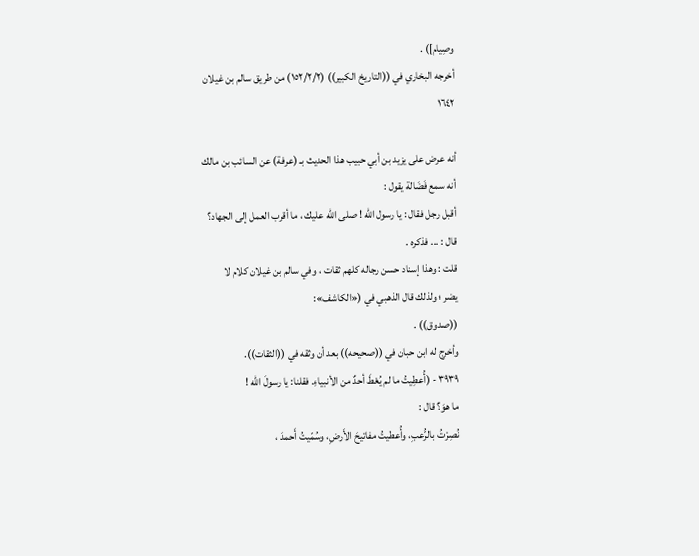وصِيام]) .
أخرجه البخاري في ((التاريخ الكبير)) (١٥٢/٢/٢) من طريق سالم بن غيلان
١٦٤٢

أنه عرض على يزيد بن أبي حبيب هذا الحديث بـ (عرفة) عن السائب بن مالك
أنه سمع فَضَالة يقول :
أقبل رجل فقال : يا رسول الله ! صلى الله عليك ، ما أقرب العمل إلى الجهاد؟
قال : ... فذكره .
قلت : وهذا إسناد حسن رجاله كلهم ثقات ، وفي سالم بن غيلان كلام لا
يضر ؛ ولذلك قال الذهبي في («الكاشف»:
((صدوق)) .
وأخرج له ابن حبان في ((صحيحه)) بعد أن وثقه في ((الثقات)).
٣٩٣٩ - (أُعطِيتُ ما لم يُعْطَ أحدٌ من الأنبياءِ. فقلنا: يا رسولَ الله !
ما هوَ؟ قال :
نُصِرْتُ بالرُّعبِ، وأُعطيتُ مفاتيحَ الأَرضِ، وسُمّيتُ أَحمدَ ،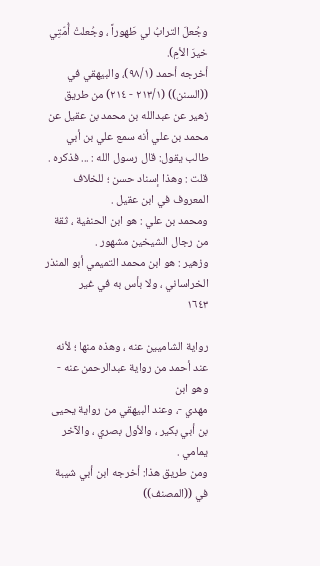وجُعلَ الترابُ لي طَهوراً ، وجُعلتْ أُمّتِي خيرَ الأمِ).
أخرجه أحمد (٩٨/١)، والبيهقي في ((السنن)) (٢١٣/١ - ٢١٤) من طريق
زهير عن عبدالله بن محمد بن عقيل عن محمد بن علي أنه سمع علي بن أبي
طالب يقول: قال رسول الله : ... فذكره .
قلت : وهذا إسناد حسن ؛ للخلاف المعروف في ابن عقيل .
ومحمد بن علي : هو ابن الحنفية ، ثقة من رجال الشيخين مشهور .
وزهير : هو ابن محمد التميمي أبو المنذر الخراساني ، ولا بأس به في غير
١٦٤٣

رواية الشاميين عنه ، وهذه منها ؛ لأنه عند أحمد من رواية عبدالرحمن عنه - وهو ابن
مهدي -، وعند البيهقي من رواية يحيى بن أبي بكير ، والأول بصري ، والآخر يمامي .
ومن طريق هذا: أخرجه ابن أبي شيبة في ((المصنف))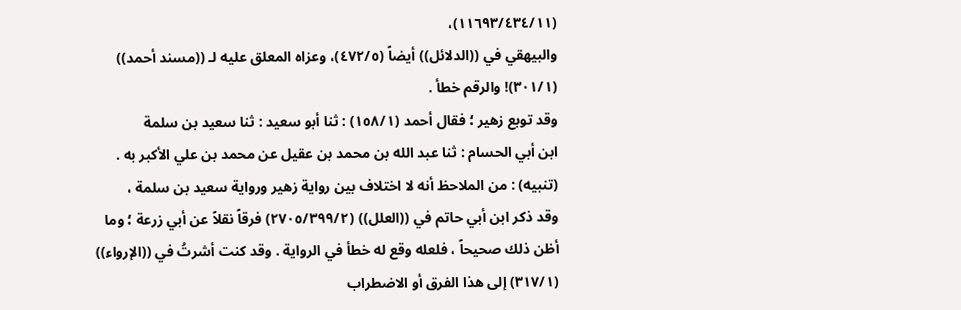(١١٦٩٣/٤٣٤/١١)،
والبيهقي في ((الدلائل)) أيضاً (٤٧٢/٥)، وعزاه المعلق عليه لـ ((مسند أحمد))
(٣٠١/١)! والرقم خطأ .
وقد توبع زهير ؛ فقال أحمد (١٥٨/١) : ثنا أبو سعيد : ثنا سعيد بن سلمة
ابن أبي الحسام : ثنا عبد الله بن محمد بن عقيل عن محمد بن علي الأكبر به .
(تنبيه) : من الملاحظ أنه لا اختلاف بين رواية زهير ورواية سعيد بن سلمة ،
وقد ذكر ابن أبي حاتم في ((العلل)) (٢٧٠٥/٣٩٩/٢) فرقاً نقلاً عن أبي زرعة ؛ وما
أظن ذلك صحيحاً ، فلعله وقع له خطأ في الرواية . وقد كنت أشرتُ في ((الإرواء))
(٣١٧/١) إلى هذا الفرق أو الاضطراب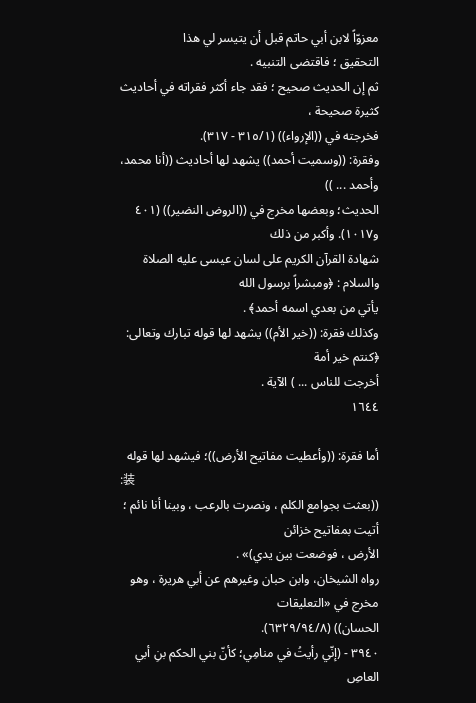معزوّاً لابن أبي حاتم قبل أن يتيسر لي هذا
التحقيق ؛ فاقتضى التنبيه .
ثم إن الحديث صحيح ؛ فقد جاء أكثر فقراته في أحاديث كثيرة صحيحة ،
فخرجته في ((الإرواء)) (٣١٥/١ - ٣١٧).
وفقرة: ((وسميت أحمد)) يشهد لها أحاديث ((أنا محمد، وأحمد ... ))
الحديث؛ وبعضها مخرج في ((الروض النضير)) (٤٠١ و١٠١٧). وأكبر من ذلك
شهادة القرآن الكريم على لسان عيسى عليه الصلاة والسلام : ﴿ومبشراً برسول الله
يأتي من بعدي اسمه أحمد﴾ .
وكذلك فقرة: ((خير الأم)) يشهد لها قوله تبارك وتعالى: ﴿كنتم خير أمة
أخرجت للناس ... ) الآية .
١٦٤٤

أما فقرة: ((وأعطيت مفاتيح الأرض))؛ فيشهد لها قوله
:装
((بعثت بجوامع الكلم ، ونصرت بالرعب ، وبينا أنا نائم ؛ أتيت بمفاتيح خزائن
الأرض ، فوضعت بین یدي)» .
رواه الشيخان، وابن حبان وغيرهم عن أبي هريرة ، وهو مخرج في «التعليقات
الحسان)) (٦٣٢٩/٩٤/٨).
٣٩٤٠ - (إنّي رأيتُ في منامِي؛ كأنّ بني الحكم بنِ أبي العاصِ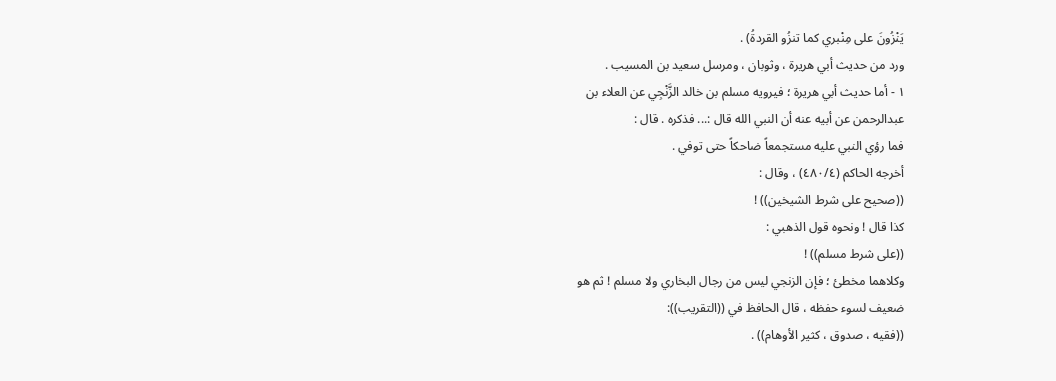يَنْزُونَ على مِنْبري كما تنزُو القردةُ) .
ورد من حديث أبي هريرة ، وثوبان ، ومرسل سعيد بن المسيب .
١ - أما حديث أبي هريرة ؛ فيرويه مسلم بن خالد الزَّنْجِي عن العلاء بن
عبدالرحمن عن أبيه عنه أن النبي الله قال :... فذكره . قال :
فما رؤي النبي عليه مستجمعاً ضاحكاً حتى توفي .
أخرجه الحاكم (٤٨٠/٤) ، وقال :
((صحيح على شرط الشيخين)) !
كذا قال ! ونحوه قول الذهبي :
((على شرط مسلم)) !
وكلاهما مخطئ ؛ فإن الزنجي ليس من رجال البخاري ولا مسلم ! ثم هو
ضعيف لسوء حفظه ، قال الحافظ في ((التقريب)):
((فقيه ، صدوق ، كثير الأوهام)) .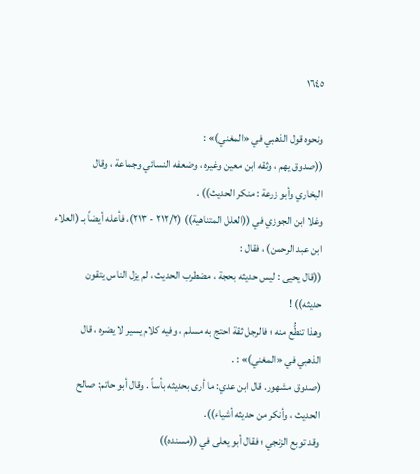١٦٤٥

ونحوه قول الذهبي في «المغني)» :
((صدوق يهم ، وثقه ابن معين وغيره ، وضعفه النسائي وجماعة ، وقال
البخاري وأبو زرعة : منكر الحديث)) .
وغلا ابن الجوزي في ((العلل المتناهية)) (٢١٢/٢ - ٢١٣)، فأعله أيضاً بـ (العلاء
ابن عبد الرحمن) ، فقال :
((قال يحيى : ليس حديثه بحجة ، مضطرب الحديث ، لم يزل الناس يتقون
حديثه)) !
وهذا تنطُّع منه ؛ فالرجل ثقة احتج به مسلم ، وفيه كلام يسير لا يضره ، قال
الذهبي في «المغني)» : .
(صدوق مشهور. قال ابن عدي: ما أرى بحديثه بأساً . وقال أبو حاتم: صالح
الحديث ، وأنكر من حديثه أشياء)).
وقد توبع الزنجي ؛ فقال أبو يعلى في ((مسنده))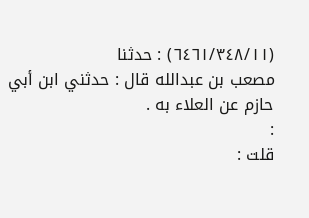(٦٤٦١/٣٤٨/١١) : حدثنا
مصعب بن عبدالله قال : حدثني ابن أبي حازم عن العلاء به .
:
قلت :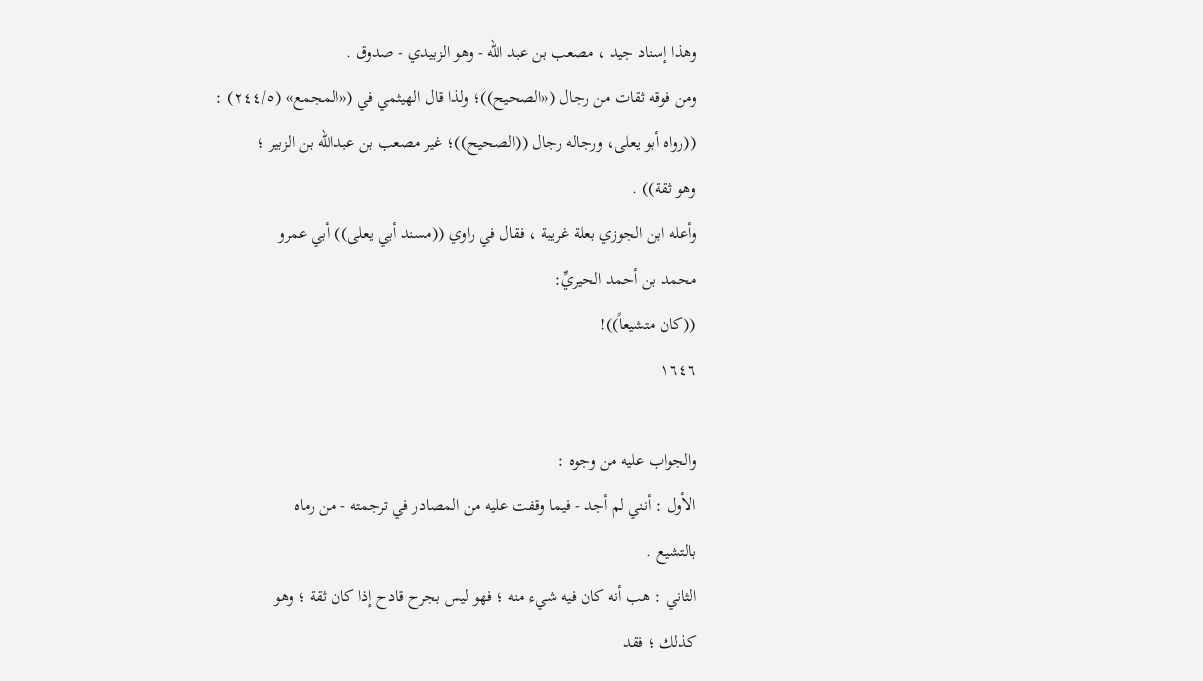وهذا إسناد جيد ، مصعب بن عبد الله - وهو الزبيدي - صدوق .
ومن فوقه ثقات من رجال («الصحيح))؛ ولذا قال الهيثمي في («المجمع» (٢٤٤/٥) :
((رواه أبو يعلى، ورجاله رجال ((الصحيح))؛ غير مصعب بن عبدالله بن الزبير ؛
وهو ثقة)) .
وأعله ابن الجوزي بعلة غريبة ، فقال في راوي ((مسند أبي يعلى)) أبي عمرو
محمد بن أحمد الحيريِّ:
((كان متشيعاً))!
١٦٤٦

والجواب عليه من وجوه :
الأول : أنني لم أجد - فيما وقفت عليه من المصادر في ترجمته - من رماه
بالتشيع .
الثاني : هب أنه كان فيه شيء منه ؛ فهو ليس بجرح قادح إذا كان ثقة ؛ وهو
كذلك ؛ فقد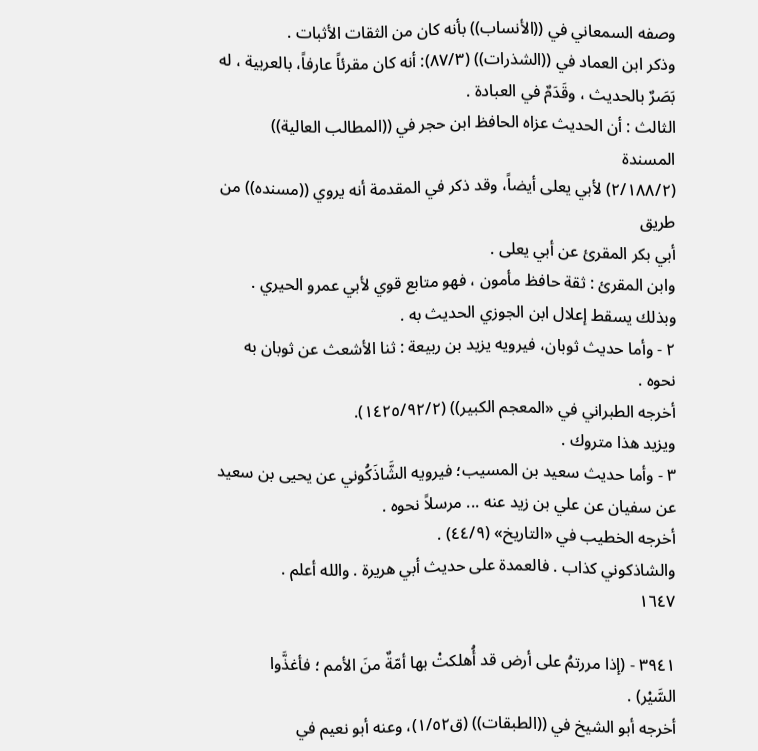وصفه السمعاني في ((الأنساب)) بأنه كان من الثقات الأثبات .
وذكر ابن العماد في ((الشذرات)) (٨٧/٣): أنه كان مقرئاً عارفاً، بالعربية ، له
بَصَرٌ بالحديث ، وقَدَمٌ في العبادة .
الثالث : أن الحديث عزاه الحافظ ابن حجر في ((المطالب العالية)) المسندة
(٢/١٨٨/٢) لأبي يعلى أيضاً، وقد ذكر في المقدمة أنه يروي ((مسنده)) من طريق
أبي بكر المقرئ عن أبي يعلى .
وابن المقرئ : ثقة حافظ مأمون ، فهو متابع قوي لأبي عمرو الحيري .
وبذلك يسقط إعلال ابن الجوزي الحديث به .
٢ - وأما حديث ثوبان، فيرويه يزيد بن ربيعة : ثنا الأشعث عن ثوبان به نحوه .
أخرجه الطبراني في «المعجم الكبير)) (١٤٢٥/٩٢/٢).
ويزيد هذا متروك .
٣ - وأما حديث سعيد بن المسيب؛ فيرويه الشَّاذَكُوني عن يحيى بن سعيد
عن سفيان عن علي بن زيد عنه ... مرسلاً نحوه .
أخرجه الخطيب في «التاريخ» (٤٤/٩) .
والشاذكوني كذاب . فالعمدة على حديث أبي هريرة . والله أعلم .
١٦٤٧

٣٩٤١ - (إذا مررتمُ على أرض قد أُهلكتْ بها أمّةٌ منَ الأمم ؛ فأغذَّوا
السَّيْر) .
أخرجه أبو الشيخ في ((الطبقات)) (ق١/٥٢)، وعنه أبو نعيم في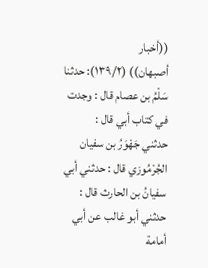((أخبار
أصبهان)) (١٣٩/٢): حدثنا سَلْمُ بن عصام قال : وجدت في كتاب أبي قال :
حدثني جَهْوَرُ بن سفيان الجُرْمُوزي قال : حدثني أبي سفيانُ بن الحارث قال :
حدثني أبو غالب عن أبي أمامة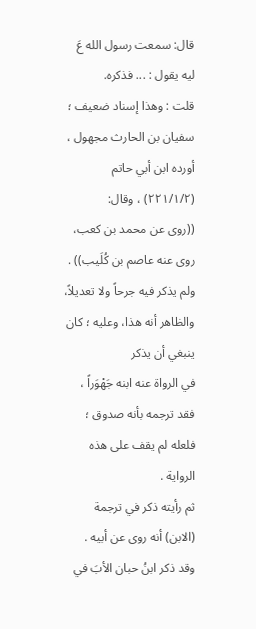قال: سمعت رسول الله عَ ليه يقول : ... فذكره.
قلت : وهذا إسناد ضعيف ؛ سفيان بن الحارث مجهول ، أورده ابن أبي حاتم
(٢٢١/١/٢) ، وقال:
((روی عن محمد بن كعب، روى عنه عاصم بن کُلَیب)) .
ولم يذكر فيه جرحاً ولا تعديلاً، والظاهر أنه هذا، وعليه ؛ كان ينبغي أن يذكر
في الرواة عنه ابنه جَهْوَراً ، فقد ترجمه بأنه صدوق ؛ فلعله لم يقف على هذه الرواية .
ثم رأيته ذكر في ترجمة (الابن) أنه روى عن أبيه .
وقد ذكر ابنُ حبان الأبَ في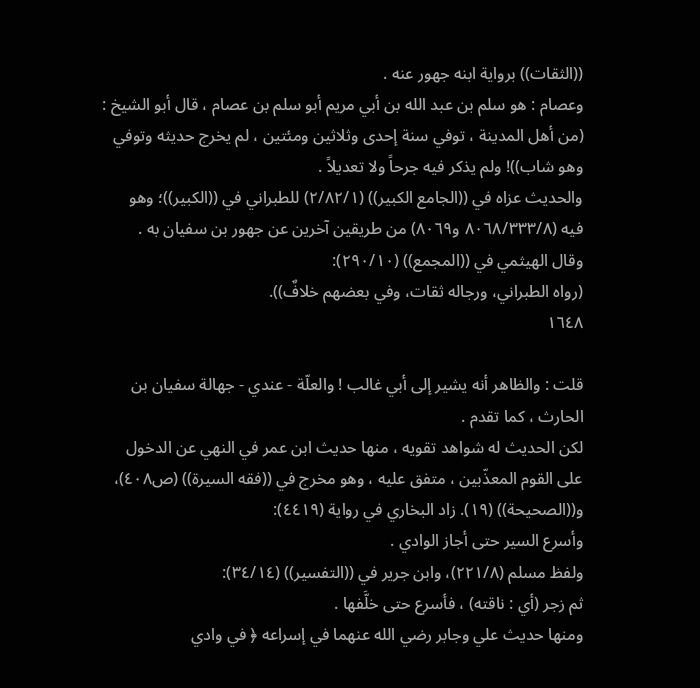((الثقات)) برواية ابنه جهور عنه .
وعصام : هو سلم بن عبد الله بن أبي مريم أبو سلم بن عصام ، قال أبو الشيخ :
(من أهل المدينة ، توفي سنة إحدى وثلاثين ومئتين ، لم يخرج حديثه وتوفي
وهو شاب))! ولم يذكر فيه جرحاً ولا تعديلاً .
والحديث عزاه في ((الجامع الكبير)) (٢/٨٢/١) للطبراني في ((الكبير))؛ وهو
فيه (٨٠٦٨/٣٣٣/٨ و٨٠٦٩) من طريقين آخرين عن جهور بن سفيان به .
وقال الهيثمي في ((المجمع)) (٢٩٠/١٠):
(رواه الطبراني، ورجاله ثقات، وفي بعضهم خلافٌ)).
١٦٤٨

قلت : والظاهر أنه يشير إلى أبي غالب ! والعلّة - عندي - جهالة سفيان بن
الحارث ، كما تقدم .
لكن الحديث له شواهد تقويه ، منها حديث ابن عمر في النهي عن الدخول
على القوم المعذّبين ، متفق عليه ، وهو مخرج في ((فقه السيرة)) (ص٤٠٨)،
و((الصحيحة)) (١٩). زاد البخاري في رواية (٤٤١٩):
وأسرع السير حتى أجاز الوادي .
ولفظ مسلم (٢٢١/٨)، وابن جرير في ((التفسير)) (٣٤/١٤):
ثم زجر (أي : ناقته) ، فأسرع حتى خلَّفها .
ومنها حديث علي وجابر رضي الله عنهما في إسراعه ﴿ في وادي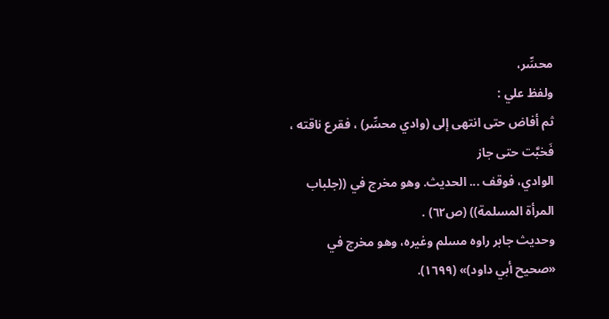محسِّر،
ولفظ علي :
ثم أفاض حتى انتهى إلى (وادي محسِّر) ، فقرع ناقته ، فَخبَّت حتى جاز
الوادي، فوقف ... الحديث. وهو مخرج في ((جلباب المرأة المسلمة)) (ص٦٢) .
وحديث جابر راوه مسلم وغيره، وهو مخرج في «صحيح أبي داود)» (١٦٩٩).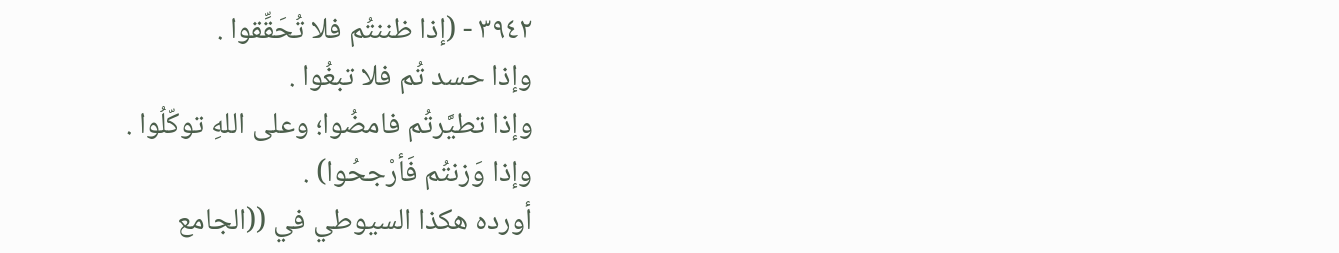٣٩٤٢ - (إذا ظننتُم فلا تُحَقِّقوا .
وإذا حسد تُم فلا تبغُوا .
وإذا تطيَّرتُم فامضُوا؛ وعلى اللهِ توكّلُوا .
وإذا وَزنتُم فَأرْجحُوا) .
أورده هكذا السيوطي في ((الجامع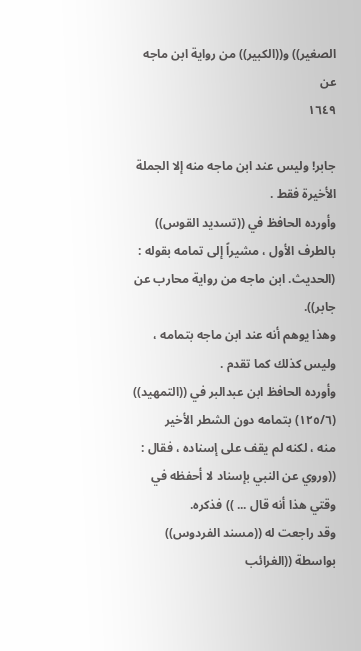الصغير)) و((الكبير)) من رواية ابن ماجه عن
١٦٤٩

جابر! وليس عند ابن ماجه منه إلا الجملة الأخيرة فقط .
وأورده الحافظ في ((تسديد القوس)) بالطرف الأول ، مشيراً إلى تمامه بقوله :
(الحديث. ابن ماجه من رواية محارب عن جابر)).
وهذا يوهم أنه عند ابن ماجه بتمامه ، وليس كذلك كما تقدم .
وأورده الحافظ ابن عبدالبر في ((التمهيد)) (١٢٥/٦) بتمامه دون الشطر الأخير
منه ، لكنه لم يقف على إسناده ، فقال :
((وروي عن النبي بإسناد لا أحفظه في وقتي هذا أنه قال ... )) فذكره.
وقد راجعت له ((مسند الفردوس)) بواسطة ((الغرائب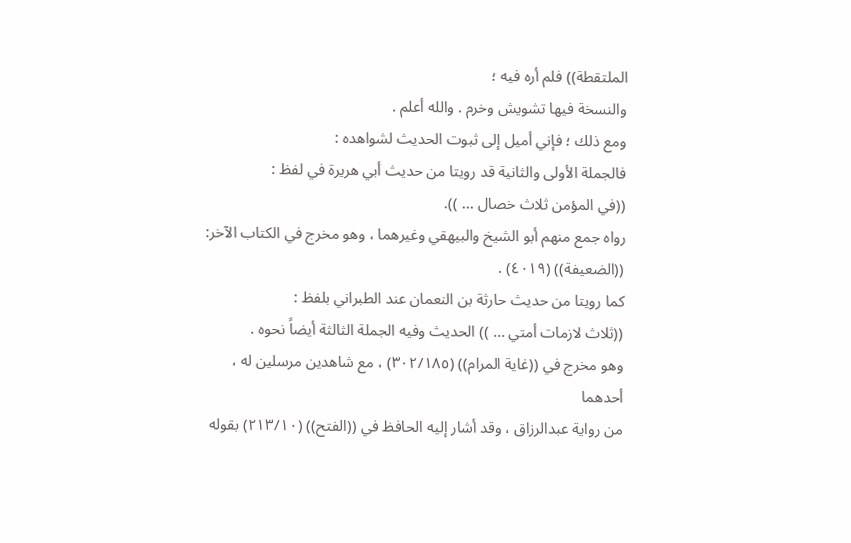الملتقطة)) فلم أره فيه ؛
والنسخة فيها تشويش وخرم . والله أعلم .
ومع ذلك ؛ فإني أميل إلى ثبوت الحديث لشواهده :
فالجملة الأولى والثانية قد رويتا من حديث أبي هريرة في لفظ :
((في المؤمن ثلاث خصال ... )).
رواه جمع منهم أبو الشيخ والبيهقي وغيرهما ، وهو مخرج في الكتاب الآخر:
((الضعيفة)) (٤٠١٩) .
كما رويتا من حديث حارثة بن النعمان عند الطبراني بلفظ :
((ثلاث لازمات أمتي ... )) الحديث وفيه الجملة الثالثة أيضاً نحوه .
وهو مخرج في ((غاية المرام)) (٣٠٢/١٨٥) ، مع شاهدين مرسلين له ، أحدهما
من رواية عبدالرزاق ، وقد أشار إليه الحافظ في ((الفتح)) (٢١٣/١٠) بقوله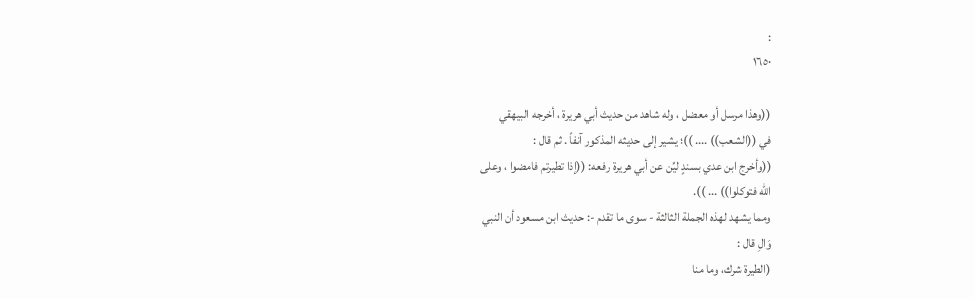:
١٦٥٠

((وهذا مرسل أو معضل ، وله شاهد من حديث أبي هريرة ، أخرجه البيهقي
في ((الشعب)) .... ))؛ يشير إلى حديثه المذكور آنفاً . ثم قال :
((وأخرج ابن عدي بسندٍ ليِّن عن أبي هريرة رفعه: ((إذا تطيرتم فامضوا ، وعلى
اللّه فتوكلوا)) ... )).
ومما يشهد لهذه الجملة الثالثة - سوى ما تقدم -: حديث ابن مسعود أن النبي
وَالِ قال :
(الطيرة شرك، وما منا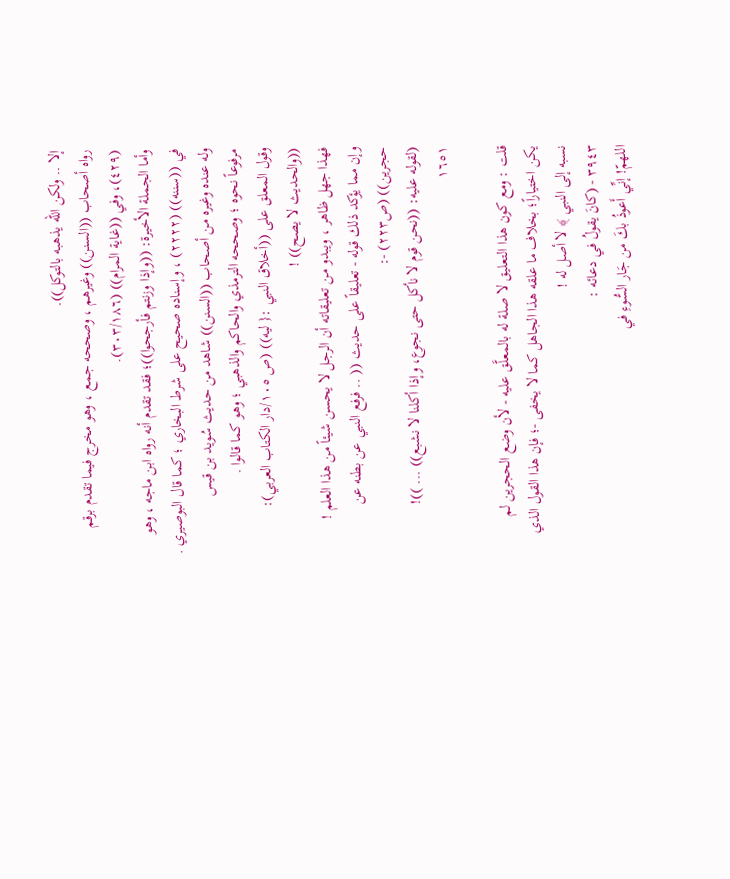إلا .. ولكن الله يذهبه بالتوكل)).
رواه أصحاب ((السنن)) وغيرهم ، وصححه جمع ، وهو مخرج فيما تقدم برقم
(٤٢٩)، وفي ((غاية المرام)) (٣٠٣/١٨٦).
وأما الجملة الأخيرة: ((وإذا وزنتم فأرجحوا))؛ فقد تقدم أنه رواه ابن ماجه ، وهو
في ((سننه)) (٢٢٢٢) ، وإسناده صحيح على شرط البخاري ؛ كما قال البوصيري .
وله عنده وغيره من أصحاب ((السنن)) شاهد من حديث سُويد بن قيس
مرفوعاً نحوه ؛ وصححه الترمذي والحاكم والذهبي ؛ وهو كما قالوا .
وقول المعلق على ((أخلاق النبي :{ ليه)) (ص ١٠٥/دار الكتاب العربي):
((والحديث لا يصح)) !
فهذا جهل ظاهر ، ويبدو من تعليقاته أن الرجل لا يحسن شيئاً من هذا العلم !
وإن مما يؤكد ذلك قوله - تعليقاً على حديث (( .. فرفع النبي عن بطنه عن
حجرين)) (ص٢٢٣) -:
(لقوله عليه: ((نحن قوم لا نأكل حتى نجوع، وإذا أكلنا لا نشبع)) ... ))!
١٦٥١

قلت : ومع كون هذا التعليق لا صلة له بالمعلَّق عليه - لأن وضع الحجرين لم
يكن اختياراً؛ بخلاف ما علقه هذا الجاهل كما لا يخفى -؛ فإن هذا القول الذي
نسبه إلى النبي ﴾ لا أصل له !
٣٩٤٣ - (كانَ يقولُ في دعائه :
اللهمّ! إنِّي أَعوذُ بكَ من جَار السُّوءِ في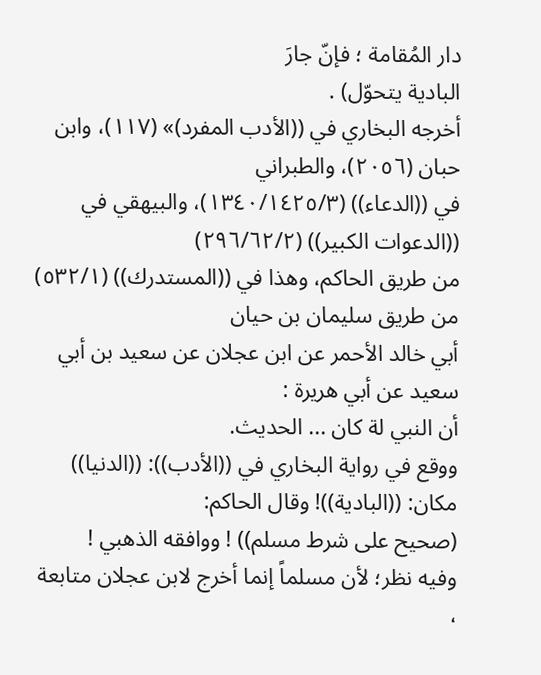دار المُقامة ؛ فإنّ جارَ
البادية يتحوّل) .
أخرجه البخاري في ((الأدب المفرد)» (١١٧)، وابن حبان (٢٠٥٦)، والطبراني
في ((الدعاء)) (١٣٤٠/١٤٢٥/٣)، والبيهقي في ((الدعوات الكبير)) (٢٩٦/٦٢/٢)
من طريق الحاكم، وهذا في ((المستدرك)) (٥٣٢/١) من طريق سليمان بن حيان
أبي خالد الأحمر عن ابن عجلان عن سعيد بن أبي سعيد عن أبي هريرة :
أن النبي لة كان ... الحديث.
ووقع في رواية البخاري في ((الأدب)): ((الدنيا)) مكان: ((البادية))! وقال الحاكم:
(صحيح على شرط مسلم)) ! ووافقه الذهبي !
وفيه نظر؛ لأن مسلماً إنما أخرج لابن عجلان متابعة ،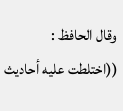وقال الحافظ :
((اختلطت عليه أحاديث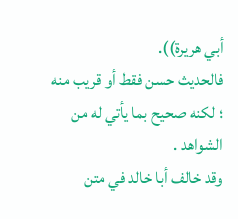أبي هريرة)).
فالحديث حسن فقط أو قريب منه ؛ لكنه صحيح بما يأتي له من الشواهد .
وقد خالف أبا خالد في متن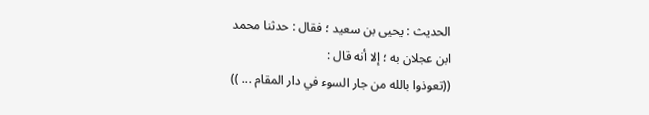الحديث : يحيى بن سعيد ؛ فقال : حدثنا محمد
ابن عجلان به ؛ إلا أنه قال :
((تعوذوا بالله من جار السوء في دار المقام ... ))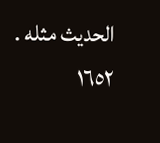الحديث مثله .
١٦٥٢